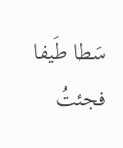سَطا طَيفا فجئتُ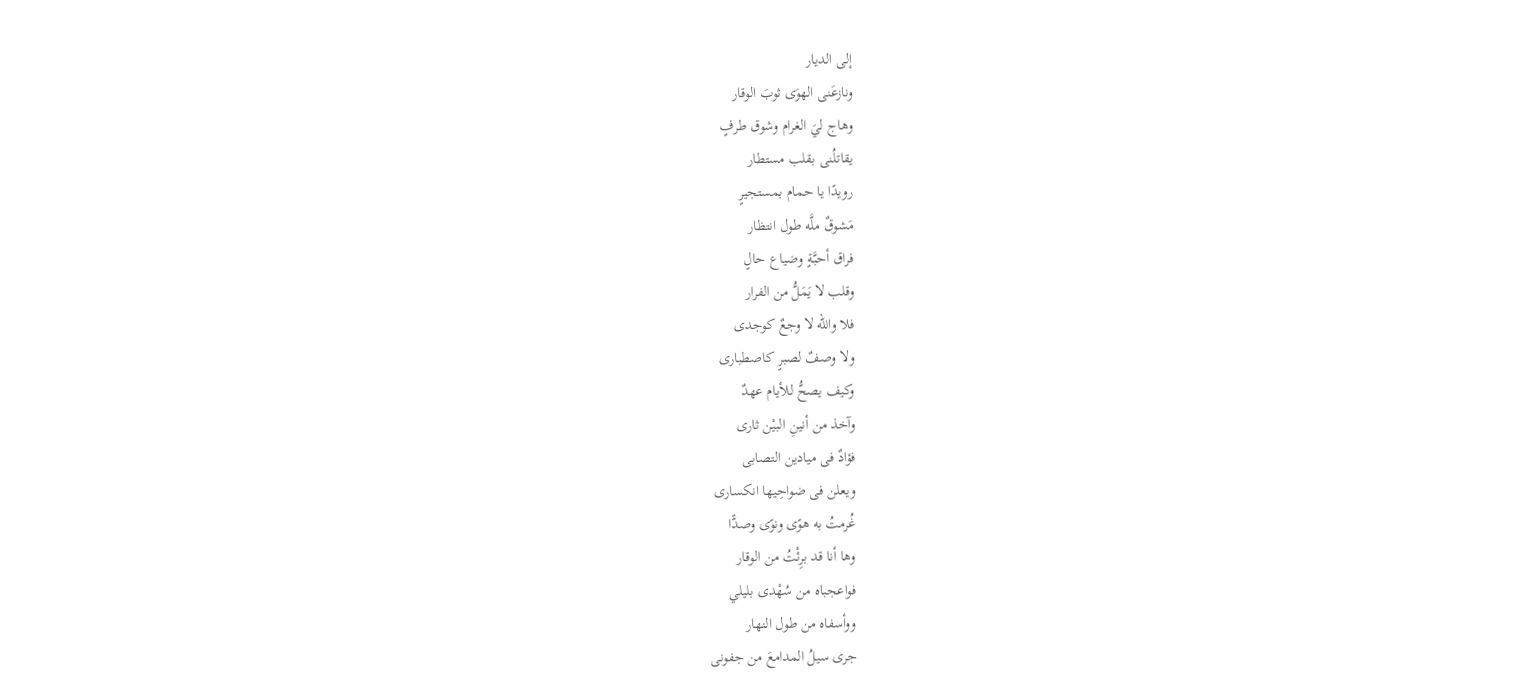إلى الديار
ونازعَنى الهوَى ثوبَ الوقار
وهاج ليَ الغرام وشوق طرفٍ
يقاتلُنى بقلب مستطار
رويدًا يا حمام بمستجيرٍ
مَشوقٌ ملَّه طول انتظار
فراق أحبَّةٍ وضياع حالٍ
وقلب لا يَمَلُّ من الفرار
فلا والله لا وجعٌ كوجدى
ولا وصفٌ لصبرٍ كاصطبارى
وكيف يصحُّ للأيام عهدٌ
وآخذ من أنينِ البيْن ثارى
فؤادٌ فى ميادين التصابى
ويعلن فى ضواحِيها انكسارى
غُرمتُ به هوًى ونوًى وصدًّا
وها أنا قد برِئْتُ من الوقار
فواعجباه من سُهْدى بليلي
ووأسفاه من طول النهار
جرى سيلُ المدامعَ من جفونى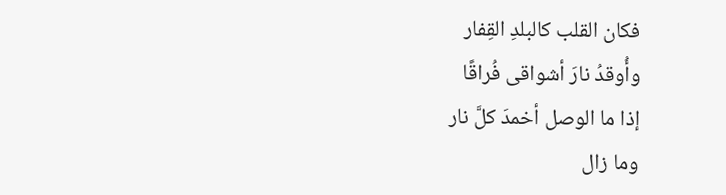فكان القلب كالبلدِ القِفار
وأُوقدُ نارَ أشواقى فُراقًا
إذا ما الوصل أخمدَ كلَّ نار
وما زال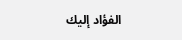الفؤاد إليك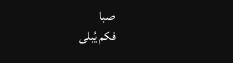صبا
فكم يُبلى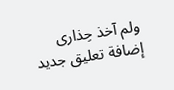ولم آخذ حِذارى
إضافة تعليق جديد